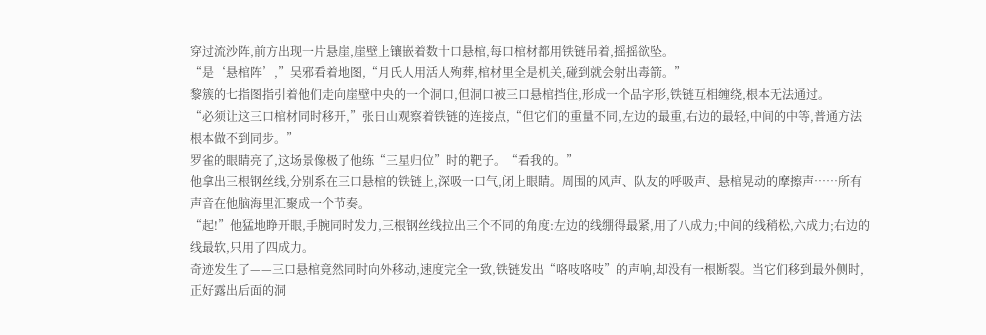穿过流沙阵,前方出现一片悬崖,崖壁上镶嵌着数十口悬棺,每口棺材都用铁链吊着,摇摇欲坠。
“是‘悬棺阵’,”吴邪看着地图,“月氏人用活人殉葬,棺材里全是机关,碰到就会射出毒箭。”
黎簇的七指图指引着他们走向崖壁中央的一个洞口,但洞口被三口悬棺挡住,形成一个品字形,铁链互相缠绕,根本无法通过。
“必须让这三口棺材同时移开,”张日山观察着铁链的连接点,“但它们的重量不同,左边的最重,右边的最轻,中间的中等,普通方法根本做不到同步。”
罗雀的眼睛亮了,这场景像极了他练“三星归位”时的靶子。“看我的。”
他拿出三根钢丝线,分别系在三口悬棺的铁链上,深吸一口气,闭上眼睛。周围的风声、队友的呼吸声、悬棺晃动的摩擦声……所有声音在他脑海里汇聚成一个节奏。
“起!”他猛地睁开眼,手腕同时发力,三根钢丝线拉出三个不同的角度:左边的线绷得最紧,用了八成力;中间的线稍松,六成力;右边的线最软,只用了四成力。
奇迹发生了——三口悬棺竟然同时向外移动,速度完全一致,铁链发出“咯吱咯吱”的声响,却没有一根断裂。当它们移到最外侧时,正好露出后面的洞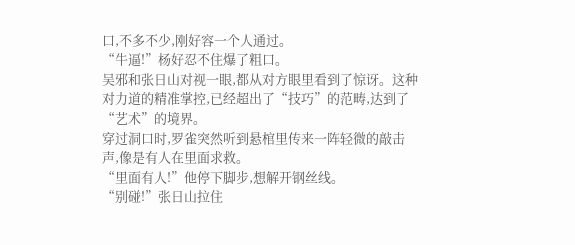口,不多不少,刚好容一个人通过。
“牛逼!”杨好忍不住爆了粗口。
吴邪和张日山对视一眼,都从对方眼里看到了惊讶。这种对力道的精准掌控,已经超出了“技巧”的范畴,达到了“艺术”的境界。
穿过洞口时,罗雀突然听到悬棺里传来一阵轻微的敲击声,像是有人在里面求救。
“里面有人!”他停下脚步,想解开钢丝线。
“别碰!”张日山拉住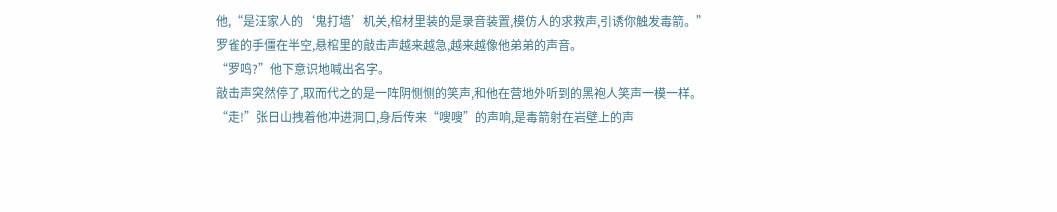他,“是汪家人的‘鬼打墙’机关,棺材里装的是录音装置,模仿人的求救声,引诱你触发毒箭。”
罗雀的手僵在半空,悬棺里的敲击声越来越急,越来越像他弟弟的声音。
“罗鸣?”他下意识地喊出名字。
敲击声突然停了,取而代之的是一阵阴恻恻的笑声,和他在营地外听到的黑袍人笑声一模一样。
“走!”张日山拽着他冲进洞口,身后传来“嗖嗖”的声响,是毒箭射在岩壁上的声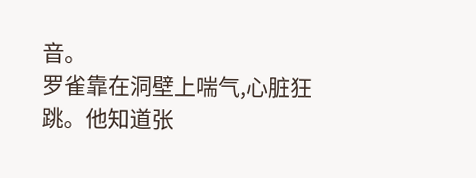音。
罗雀靠在洞壁上喘气,心脏狂跳。他知道张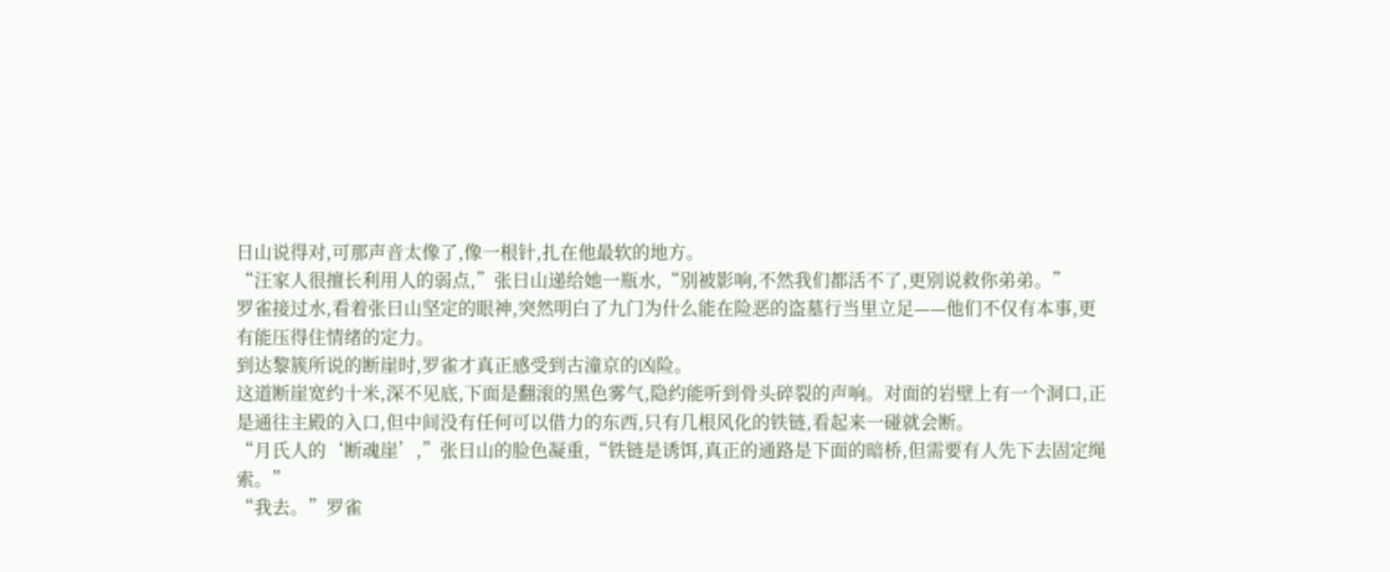日山说得对,可那声音太像了,像一根针,扎在他最软的地方。
“汪家人很擅长利用人的弱点,”张日山递给她一瓶水,“别被影响,不然我们都活不了,更别说救你弟弟。”
罗雀接过水,看着张日山坚定的眼神,突然明白了九门为什么能在险恶的盗墓行当里立足——他们不仅有本事,更有能压得住情绪的定力。
到达黎簇所说的断崖时,罗雀才真正感受到古潼京的凶险。
这道断崖宽约十米,深不见底,下面是翻滚的黑色雾气,隐约能听到骨头碎裂的声响。对面的岩壁上有一个洞口,正是通往主殿的入口,但中间没有任何可以借力的东西,只有几根风化的铁链,看起来一碰就会断。
“月氏人的‘断魂崖’,”张日山的脸色凝重,“铁链是诱饵,真正的通路是下面的暗桥,但需要有人先下去固定绳索。”
“我去。”罗雀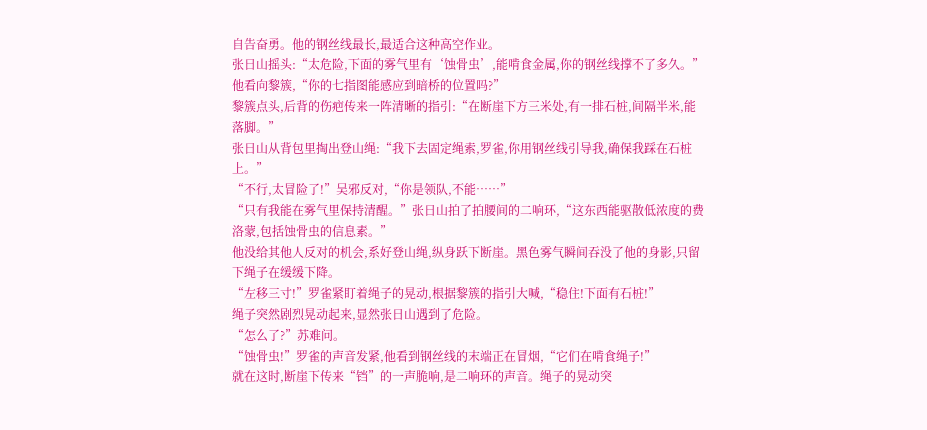自告奋勇。他的钢丝线最长,最适合这种高空作业。
张日山摇头:“太危险,下面的雾气里有‘蚀骨虫’,能啃食金属,你的钢丝线撑不了多久。”他看向黎簇,“你的七指图能感应到暗桥的位置吗?”
黎簇点头,后背的伤疤传来一阵清晰的指引:“在断崖下方三米处,有一排石桩,间隔半米,能落脚。”
张日山从背包里掏出登山绳:“我下去固定绳索,罗雀,你用钢丝线引导我,确保我踩在石桩上。”
“不行,太冒险了!”吴邪反对,“你是领队,不能……”
“只有我能在雾气里保持清醒。”张日山拍了拍腰间的二响环,“这东西能驱散低浓度的费洛蒙,包括蚀骨虫的信息素。”
他没给其他人反对的机会,系好登山绳,纵身跃下断崖。黑色雾气瞬间吞没了他的身影,只留下绳子在缓缓下降。
“左移三寸!”罗雀紧盯着绳子的晃动,根据黎簇的指引大喊,“稳住!下面有石桩!”
绳子突然剧烈晃动起来,显然张日山遇到了危险。
“怎么了?”苏难问。
“蚀骨虫!”罗雀的声音发紧,他看到钢丝线的末端正在冒烟,“它们在啃食绳子!”
就在这时,断崖下传来“铛”的一声脆响,是二响环的声音。绳子的晃动突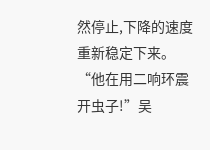然停止,下降的速度重新稳定下来。
“他在用二响环震开虫子!”吴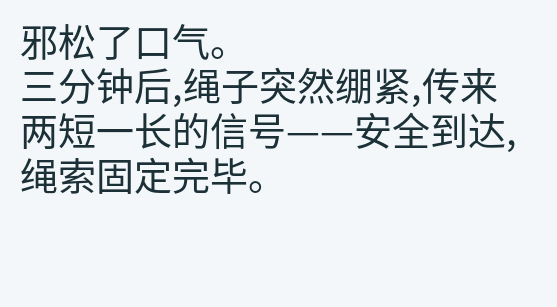邪松了口气。
三分钟后,绳子突然绷紧,传来两短一长的信号——安全到达,绳索固定完毕。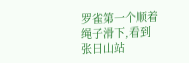罗雀第一个顺着绳子滑下,看到张日山站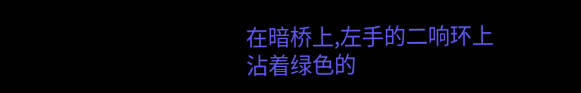在暗桥上,左手的二响环上沾着绿色的